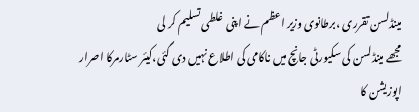مینڈلسن تقرری ،برطانوی وزیر اعظم نے اپنی غلطی تسلیم کر لی
مجھے مینڈلسن کی سکیورٹی جانچ میں ناکامی کی اطلاع نہیں دی گئی،کیئر سٹارمرکا اصرار اپوزیشن کا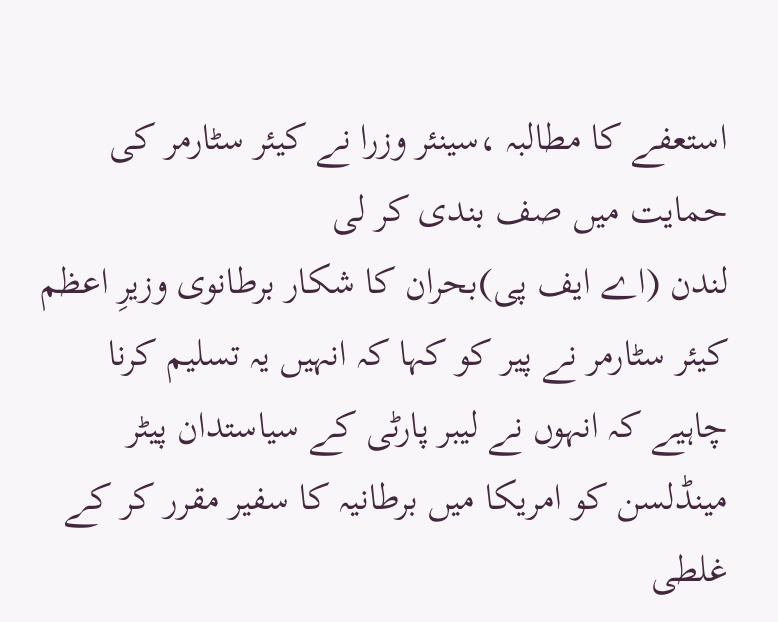استعفے کا مطالبہ ،سینئر وزرا نے کیئر سٹارمر کی حمایت میں صف بندی کر لی
لندن (اے ایف پی)بحران کا شکار برطانوی وزیرِ اعظم کیئر سٹارمر نے پیر کو کہا کہ انہیں یہ تسلیم کرنا چاہیے کہ انہوں نے لیبر پارٹی کے سیاستدان پیٹر مینڈلسن کو امریکا میں برطانیہ کا سفیر مقرر کر کے غلطی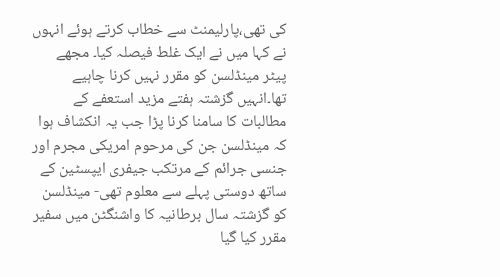کی تھی،پارلیمنٹ سے خطاب کرتے ہوئے انہوں نے کہا میں نے ایک غلط فیصلہ کیا۔ مجھے پیٹر مینڈلسن کو مقرر نہیں کرنا چاہیے تھا۔انہیں گزشتہ ہفتے مزید استعفے کے مطالبات کا سامنا کرنا پڑا جب یہ انکشاف ہوا کہ مینڈلسن جن کی مرحوم امریکی مجرم اور جنسی جرائم کے مرتکب جیفری ایپسٹین کے ساتھ دوستی پہلے سے معلوم تھی- مینڈلسن کو گزشتہ سال برطانیہ کا واشنگٹن میں سفیر مقرر کیا گیا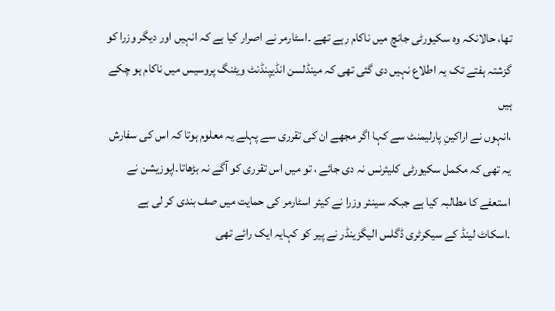تھا، حالانکہ وہ سکیورٹی جانچ میں ناکام رہے تھے ۔اسٹارمر نے اصرار کیا ہے کہ انہیں اور دیگر وزرا کو گزشتہ ہفتے تک یہ اطلاع نہیں دی گئی تھی کہ مینڈلسن انڈیپنڈنٹ ویٹنگ پروسیس میں ناکام ہو چکے ہیں
،انہوں نے اراکینِ پارلیمنٹ سے کہا اگر مجھے ان کی تقرری سے پہلے یہ معلوم ہوتا کہ اس کی سفارش یہ تھی کہ مکمل سکیورٹی کلیئرنس نہ دی جائے ، تو میں اس تقرری کو آگے نہ بڑھاتا۔اپوزیشن نے استعفے کا مطالبہ کیا ہے جبکہ سینئر وزرا نے کیئر اسٹارمر کی حمایت میں صف بندی کر لی ہے ۔اسکاٹ لینڈ کے سیکرٹری ڈگلس الیگزینڈر نے پیر کو کہایہ ایک رائے تھی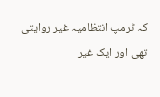کہ ٹرمپ انتظامیہ غیر روایتی تھی اور ایک غیر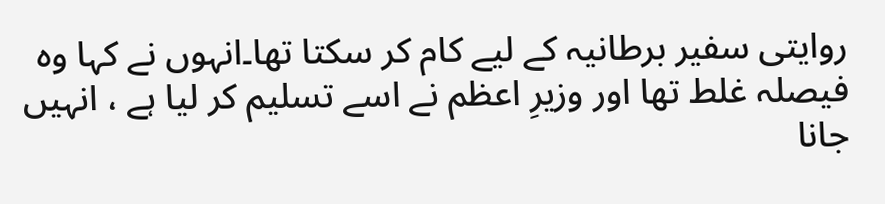روایتی سفیر برطانیہ کے لیے کام کر سکتا تھا۔انہوں نے کہا وہ فیصلہ غلط تھا اور وزیرِ اعظم نے اسے تسلیم کر لیا ہے ، انہیں جانا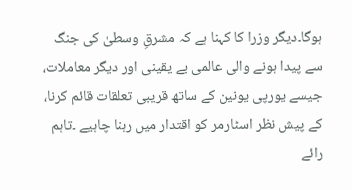ہوگا۔دیگر وزرا کا کہنا ہے کہ مشرقِ وسطیٰ کی جنگ سے پیدا ہونے والی عالمی بے یقینی اور دیگر معاملات، جیسے یورپی یونین کے ساتھ قریبی تعلقات قائم کرنا، کے پیش نظر اسٹارمر کو اقتدار میں رہنا چاہیے ۔تاہم رائے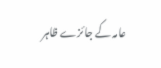عامہ کے جائزے ظاہر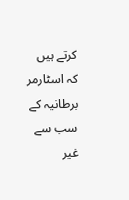کرتے ہیں کہ اسٹارمر برطانیہ کے سب سے غیر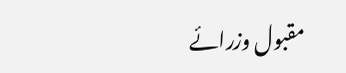مقبول وزرائے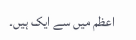اعظم میں سے ایک ہیں۔